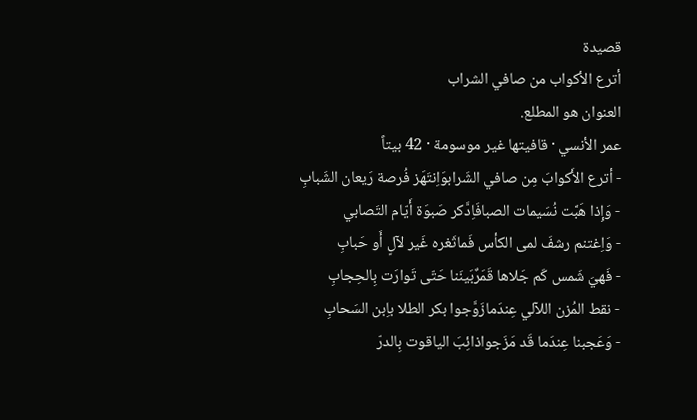قصيدة
أترع الأكواب من صافي الشراب
العنوان هو المطلع.
عمر الأنسي · قافيتها غير موسومة · 42 بيتاً
- أترع الأَكوابَ مِن صافي الشَرابوَاِنتَهَز فُرصة رَيعان الشَبابِ
- وَإِذا هَبَّت نُسَيمات الصبافَاِدَّكر صَبوَة أَيّام التَصابي
- وَاِغتنم رشفَ لمى الكأس فَماثَغره غَير لآلٍ أَو حَبابِ
- فَهيَ شَمس كَم جَلاها قَمَرٌبَينَنا حَتّى تَوارَت بِالحِجابِ
- نقط المُزن اللآلي عِندَمازَوَّجوا بكر الطلا باِبن السَحابِ
- وَعَجبنا عِندَما قَد مَزَجواذائِبَ الياقوت بِالدرّ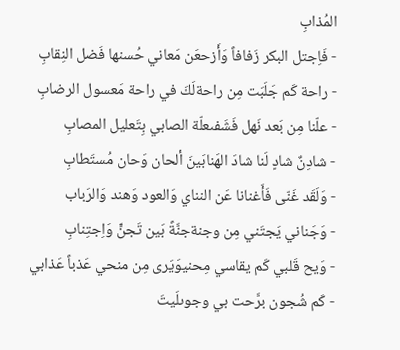المُذابِ
- فَاِجتل البكر زَفافاً وَأَزحعَن مَعاني حُسنها فَضل النِقابِ
- راحة كَم جَلَبَت مِن راحةلَكَ في راحة مَعسول الرضابِ
- علّنا مِن بَعد نَهل فَشَفىعلّة الصابي بِتَعليل المصابِ
- شادِنٌ شادٍ لَنا شادَ الهَنابَينَ ألحان وَحان مُستَطابِ
- وَلَقَد غَنّى فَأَغنانا عَن النناي وَالعود وَهند وَالرَباب
- وَجَناني يَجتَني مِن وجنةجنَّةً بَين تَجنٍّ وَاِجتِنابِ
- وَيح قَلبي كَم يقاسي مِحنيوَيَرى مِن منحي عَذباً عَذابي
- كَم شُجون برَّحت بي وجوىلَيتَ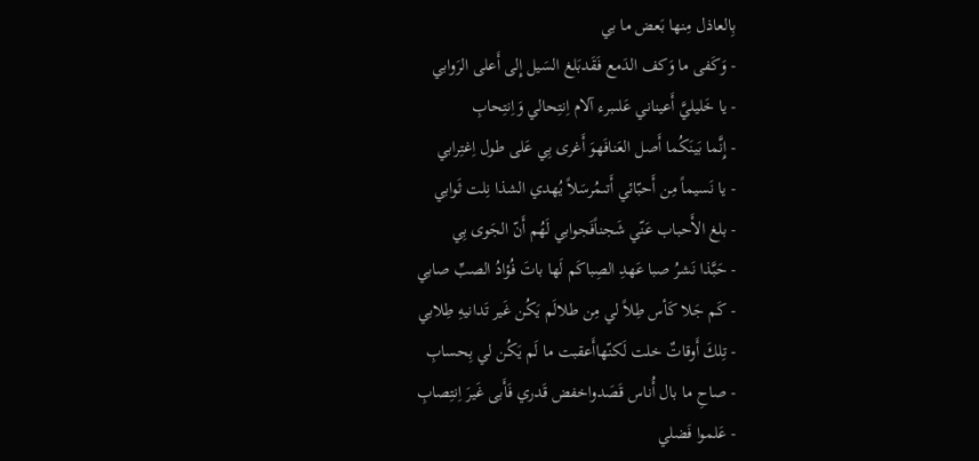بِالعاذل مِنها بَعض ما بي
- وَكَفى ما وَكف الدَمع فَقَدبَلغ السَيل إِلى أَعلى الرَوابي
- يا خَليليَّ أَعيناني عَلىبرء آلام اِنتِحالي وَاِنتِحابِ
- إِنَّما بَينَكُما أَصل العَنافَهوَ أَغرى بِي عَلى طول اِغتِرابي
- يا نَسيماً مِن أَحبّائي أَتىمُرسَلاً يُهدي الشذا نِلت ثَوابي
- بلغ الأَحباب عَنّي شَجناًفَجوابي لَهُم أَنّ الجَوى بِي
- حَبَّذا نَشرُ صبا عَهدِ الصِباكَم لَها باتَ فُؤادُ الصبِّ صابي
- كَم جَلا كَأس طِلاً لي مِن طلالَم يَكُن غَير تَدانيهِ طِلابي
- تِلكَ أَوقاتٌ خلت لَكنّهاأَعقبت ما لَم يَكُن لي بِحسابِ
- صاحِ ما بال أُناس قَصَدواخفض قَدري فَأَبى غَيرَ اِنتِصابِ
- عَلموا فَضلي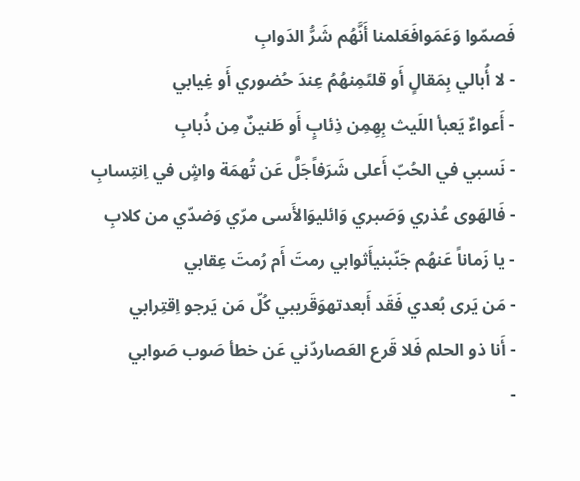فَصمّوا وَعَمَوافَعَلمنا أَنَّهُم شَرُّ الدَوابِ
- لا أُبالي بِمَقالٍ أَو قلىًمِنهُمُ عِندَ حُضوري أَو غِيابي
- أَعواءٌ يَعبأ اللَيث بِهِمِن ذِئابٍ أَو طَنينٌ مِن ذُبابِ
- نَسبي في الحُبّ أَعلى شَرَفاًجَلَّ عَن تُهمَة واشٍ في اِنتِسابِ
- فَالهَوى عُذري وَصَبري وَائليوَالأَسى مرّي وَضدّي من كلابِ
- يا زَماناً عَنهُم جَنّبنيأَثوابي رمتَ أَم رُمتَ عِقابي
- مَن يَرى بُعدي فَقَد أَبعدتهوَقَريبي كُلّ مَن يَرجو اِقتِرابي
- أَنا ذو الحلم فَلا قَرع العَصاردّني عَن خطأ صَوب صَوابي
-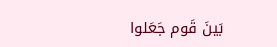بَينَ قَوم جَعَلوا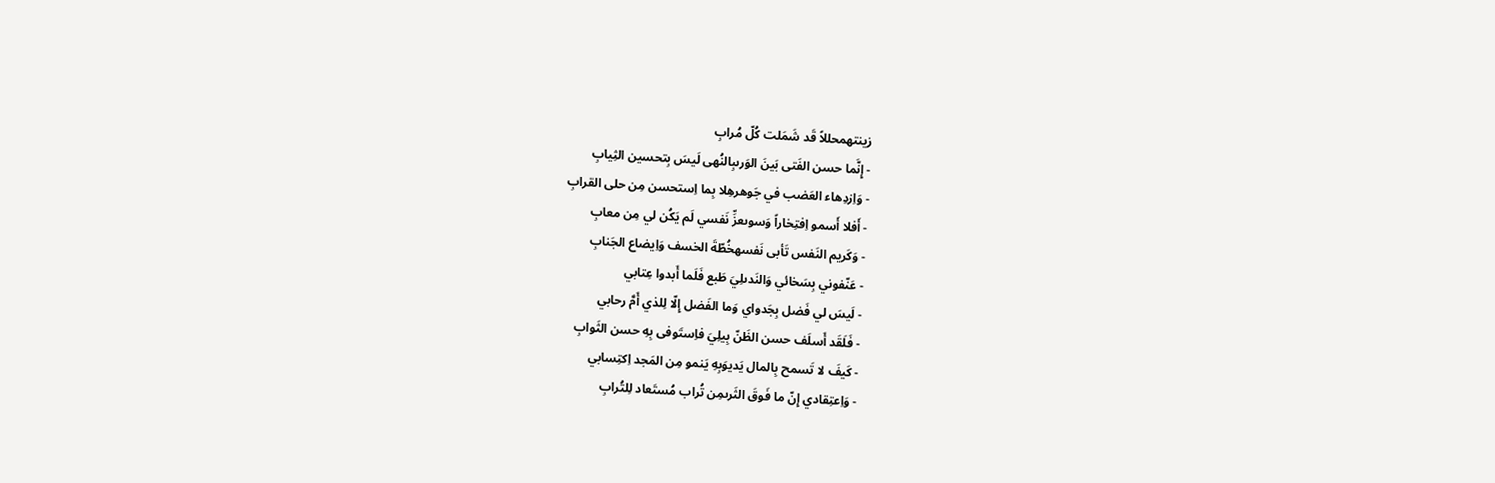زينتهمحللاً قَد شَمَلت كُلّ مُرابِ
- إِنَّما حسن الفَتى بَينَ الوَرىبِالنُهى لَيسَ بِتحسين الثِيابِ
- وَاِزدِهاء العَضب في جَوهرهِلا بِما اِستحسن مِن حلى القرابِ
- أَفلا أَسمو اِفتِخاراً وَسوىعزِّ نَفسي لَم يَكُن لي مِن معابِ
- وَكَريم النَفس تَأبى نَفسهخُطّةَ الخسف وَاِيضاع الجَنابِ
- عَنّفوني بِسَخائي وَالنَدىلِيَ طَبع فَلَما أَبدوا عِتابي
- لَيسَ لي فَضل بِجَدواي وَما الفَضل إِلّا لِلذي أَمَّ رحابي
- فَلَقَد أَسلَف حسن الظَنّ بِيلِيَ فاِستَوفى بِهِ حسن الثَوابِ
- كَيفَ لا تَسمح بِالمال يَديوَبِهِ يَنمو مِن المَجد اِكتِسابي
- وَاِعتِقادي إِنّ ما فَوقَ الثَرىمِن تُراب مُستَعاد لِلتُرابِ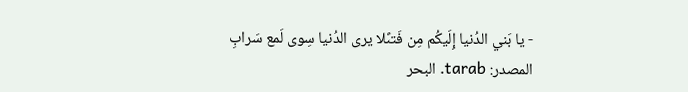- يا بَني الدُنيا إِلَيكُم مِن فَتىًلا يرى الدُنيا سِوى لَمع سَرابِ
المصدر: tarab. البحر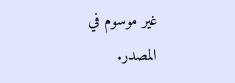غير موسوم في المصدر.